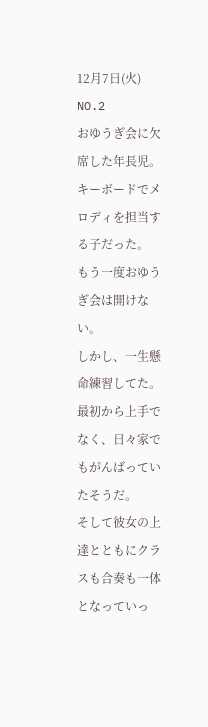12月7日(火) NO.2
おゆうぎ会に欠席した年長児。
キーボードでメロディを担当する子だった。
もう一度おゆうぎ会は開けない。
しかし、一生懸命練習してた。最初から上手でなく、日々家でもがんばっていたそうだ。
そして彼女の上達とともにクラスも合奏も一体となっていっ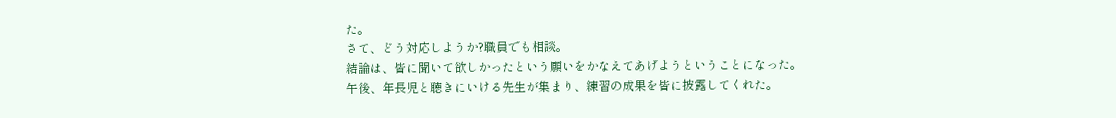た。
さて、どう対応しようか?職員でも相談。
結論は、皆に聞いて欲しかったという願いをかなえてあげようということになった。
午後、年長児と聴きにいける先生が集まり、練習の成果を皆に披露してくれた。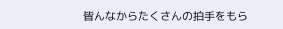皆んなからたくさんの拍手をもら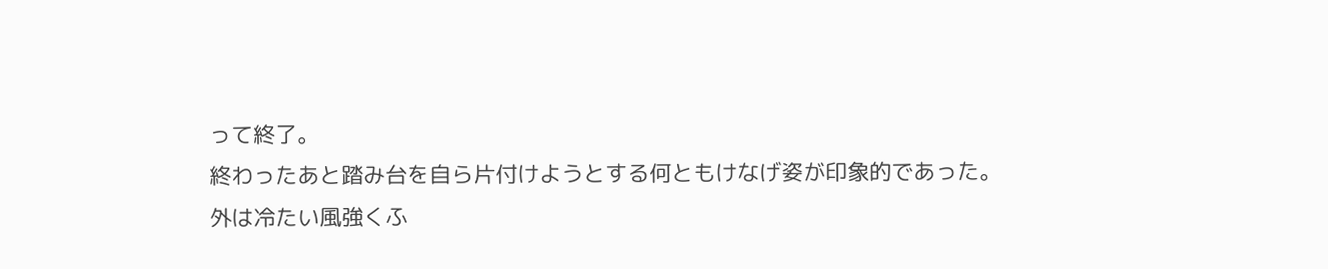って終了。
終わったあと踏み台を自ら片付けようとする何ともけなげ姿が印象的であった。
外は冷たい風強くふ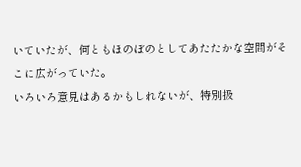いていたが、何ともほのぼのとしてあたたかな空間がそこに広がっていた。
いろいろ意見はあるかもしれないが、特別扱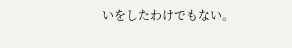いをしたわけでもない。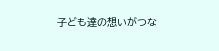子ども達の想いがつな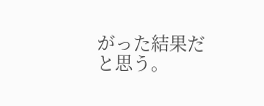がった結果だと思う。